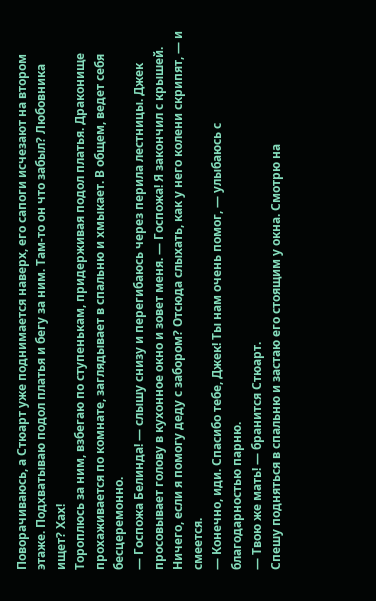Поворачиваюсь, а Стюарт уже поднимается наверх, его сапоги исчезают на втором этаже. Подхватываю подол платья и бегу за ним. Там-то он что забыл? Любовника ищет? Хах!
Тороплюсь за ним, взбегаю по ступенькам, придерживая подол платья. Драконище прохаживается по комнате, заглядывает в спальню и хмыкает. В общем, ведет себя бесцеремонно.
— Госпожа Белинда! — слышу снизу и перегибаюсь через перила лестницы. Джек просовывает голову в кухонное окно и зовет меня. — Госпожа! Я закончил с крышей. Ничего, если я помогу деду с забором? Отсюда слыхать, как у него колени скрипят, — и смеется.
— Конечно, иди. Спасибо тебе, Джек! Ты нам очень помог, — улыбаюсь с благодарностью парню.
— Твою же мать! — бранится Стюарт.
Спешу подняться в спальню и застаю его стоящим у окна. Смотрю на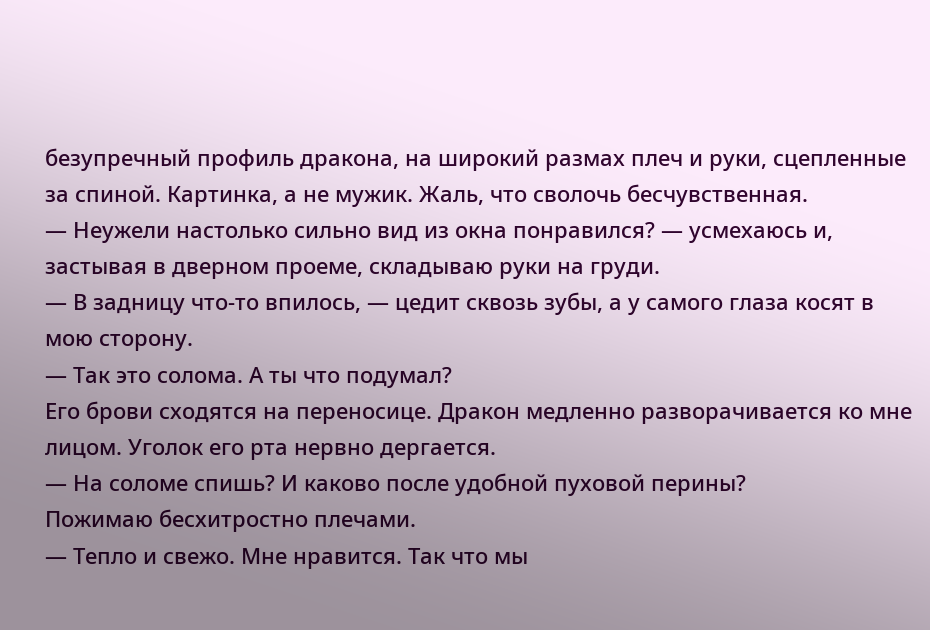безупречный профиль дракона, на широкий размах плеч и руки, сцепленные за спиной. Картинка, а не мужик. Жаль, что сволочь бесчувственная.
— Неужели настолько сильно вид из окна понравился? — усмехаюсь и, застывая в дверном проеме, складываю руки на груди.
— В задницу что-то впилось, — цедит сквозь зубы, а у самого глаза косят в мою сторону.
— Так это солома. А ты что подумал?
Его брови сходятся на переносице. Дракон медленно разворачивается ко мне лицом. Уголок его рта нервно дергается.
— На соломе спишь? И каково после удобной пуховой перины?
Пожимаю бесхитростно плечами.
— Тепло и свежо. Мне нравится. Так что мы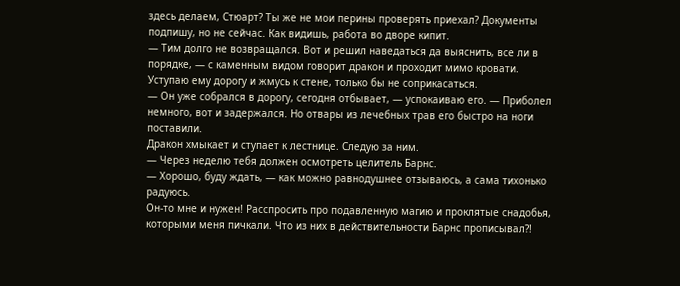здесь делаем, Стюарт? Ты же не мои перины проверять приехал? Документы подпишу, но не сейчас. Как видишь, работа во дворе кипит.
— Тим долго не возвращался. Вот и решил наведаться да выяснить, все ли в порядке, — с каменным видом говорит дракон и проходит мимо кровати.
Уступаю ему дорогу и жмусь к стене, только бы не соприкасаться.
— Он уже собрался в дорогу, сегодня отбывает, — успокаиваю его. — Приболел немного, вот и задержался. Но отвары из лечебных трав его быстро на ноги поставили.
Дракон хмыкает и ступает к лестнице. Следую за ним.
— Через неделю тебя должен осмотреть целитель Барнс.
— Хорошо, буду ждать, — как можно равнодушнее отзываюсь, а сама тихонько радуюсь.
Он-то мне и нужен! Расспросить про подавленную магию и проклятые снадобья, которыми меня пичкали. Что из них в действительности Барнс прописывал?!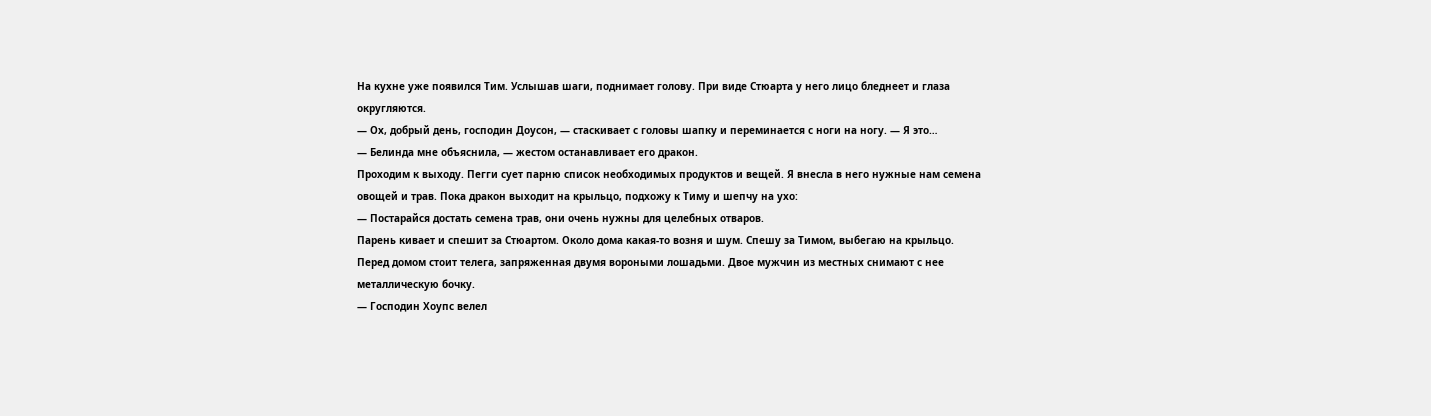На кухне уже появился Тим. Услышав шаги, поднимает голову. При виде Стюарта у него лицо бледнеет и глаза округляются.
— Ох, добрый день, господин Доусон, — стаскивает с головы шапку и переминается с ноги на ногу. — Я это…
— Белинда мне объяснила, — жестом останавливает его дракон.
Проходим к выходу. Пегги сует парню список необходимых продуктов и вещей. Я внесла в него нужные нам семена овощей и трав. Пока дракон выходит на крыльцо, подхожу к Тиму и шепчу на ухо:
— Постарайся достать семена трав, они очень нужны для целебных отваров.
Парень кивает и спешит за Стюартом. Около дома какая-то возня и шум. Спешу за Тимом, выбегаю на крыльцо.
Перед домом стоит телега, запряженная двумя вороными лошадьми. Двое мужчин из местных снимают с нее металлическую бочку.
— Господин Хоупс велел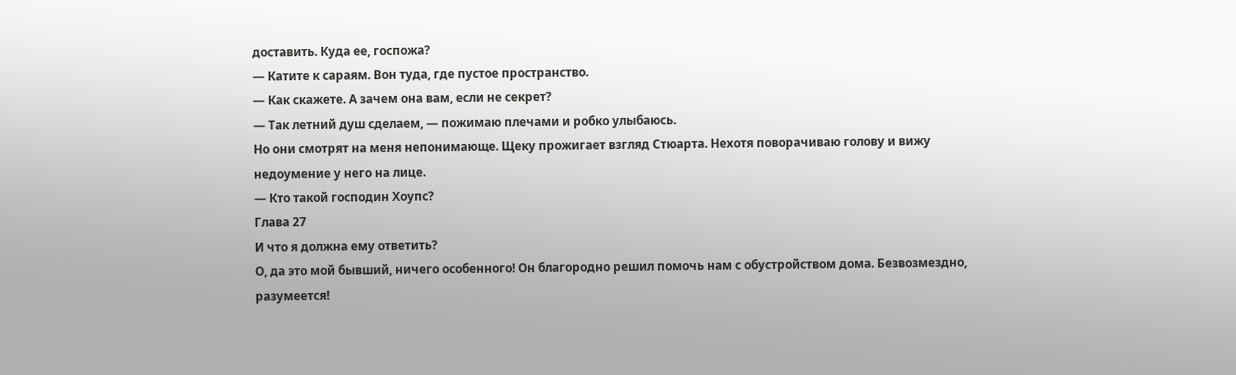доставить. Куда ее, госпожа?
— Катите к сараям. Вон туда, где пустое пространство.
— Как скажете. А зачем она вам, если не секрет?
— Так летний душ сделаем, — пожимаю плечами и робко улыбаюсь.
Но они смотрят на меня непонимающе. Щеку прожигает взгляд Стюарта. Нехотя поворачиваю голову и вижу недоумение у него на лице.
— Кто такой господин Хоупс?
Глава 27
И что я должна ему ответить?
О, да это мой бывший, ничего особенного! Он благородно решил помочь нам с обустройством дома. Безвозмездно, разумеется!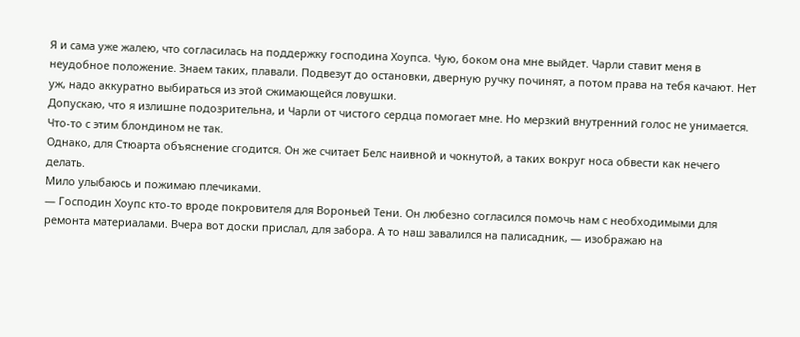Я и сама уже жалею, что согласилась на поддержку господина Хоупса. Чую, боком она мне выйдет. Чарли ставит меня в неудобное положение. Знаем таких, плавали. Подвезут до остановки, дверную ручку починят, а потом права на тебя качают. Нет уж, надо аккуратно выбираться из этой сжимающейся ловушки.
Допускаю, что я излишне подозрительна, и Чарли от чистого сердца помогает мне. Но мерзкий внутренний голос не унимается. Что-то с этим блондином не так.
Однако, для Стюарта объяснение сгодится. Он же считает Белс наивной и чокнутой, а таких вокруг носа обвести как нечего делать.
Мило улыбаюсь и пожимаю плечиками.
— Господин Хоупс кто-то вроде покровителя для Вороньей Тени. Он любезно согласился помочь нам с необходимыми для ремонта материалами. Вчера вот доски прислал, для забора. А то наш завалился на палисадник, — изображаю на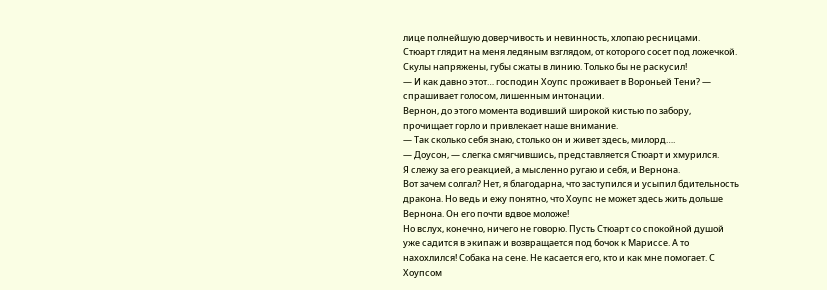лице полнейшую доверчивость и невинность, хлопаю ресницами.
Стюарт глядит на меня ледяным взглядом, от которого сосет под ложечкой. Скулы напряжены, губы сжаты в линию. Только бы не раскусил!
— И как давно этот… господин Хоупс проживает в Вороньей Тени? — спрашивает голосом, лишенным интонации.
Вернон, до этого момента водивший широкой кистью по забору, прочищает горло и привлекает наше внимание.
— Так сколько себя знаю, столько он и живет здесь, милорд….
— Доусон, — слегка смягчившись, представляется Стюарт и хмурился.
Я слежу за его реакцией, а мысленно ругаю и себя, и Вернона.
Вот зачем солгал? Нет, я благодарна, что заступился и усыпил бдительность дракона. Но ведь и ежу понятно, что Хоупс не может здесь жить дольше Вернона. Он его почти вдвое моложе!
Но вслух, конечно, ничего не говорю. Пусть Стюарт со спокойной душой уже садится в экипаж и возвращается под бочок к Мариссе. А то нахохлился! Собака на сене. Не касается его, кто и как мне помогает. С Хоупсом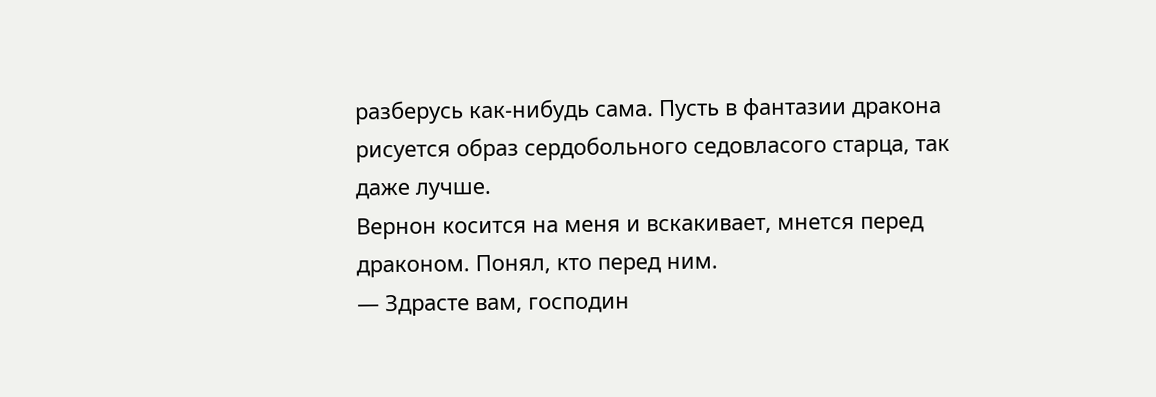разберусь как-нибудь сама. Пусть в фантазии дракона рисуется образ сердобольного седовласого старца, так даже лучше.
Вернон косится на меня и вскакивает, мнется перед драконом. Понял, кто перед ним.
— Здрасте вам, господин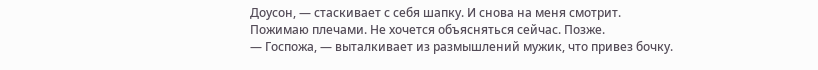Доусон, — стаскивает с себя шапку. И снова на меня смотрит.
Пожимаю плечами. Не хочется объясняться сейчас. Позже.
— Госпожа, — выталкивает из размышлений мужик, что привез бочку.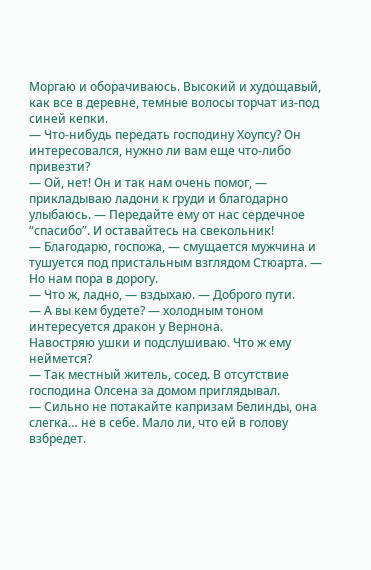Моргаю и оборачиваюсь. Высокий и худощавый, как все в деревне, темные волосы торчат из-под синей кепки.
— Что-нибудь передать господину Хоупсу? Он интересовался, нужно ли вам еще что-либо привезти?
— Ой, нет! Он и так нам очень помог, — прикладываю ладони к груди и благодарно улыбаюсь. — Передайте ему от нас сердечное “спасибо”. И оставайтесь на свекольник!
— Благодарю, госпожа, — смущается мужчина и тушуется под пристальным взглядом Стюарта. — Но нам пора в дорогу.
— Что ж, ладно, — вздыхаю. — Доброго пути.
— А вы кем будете? — холодным тоном интересуется дракон у Вернона.
Навостряю ушки и подслушиваю. Что ж ему неймется?
— Так местный житель, сосед. В отсутствие господина Олсена за домом приглядывал.
— Сильно не потакайте капризам Белинды, она слегка… не в себе. Мало ли, что ей в голову взбредет.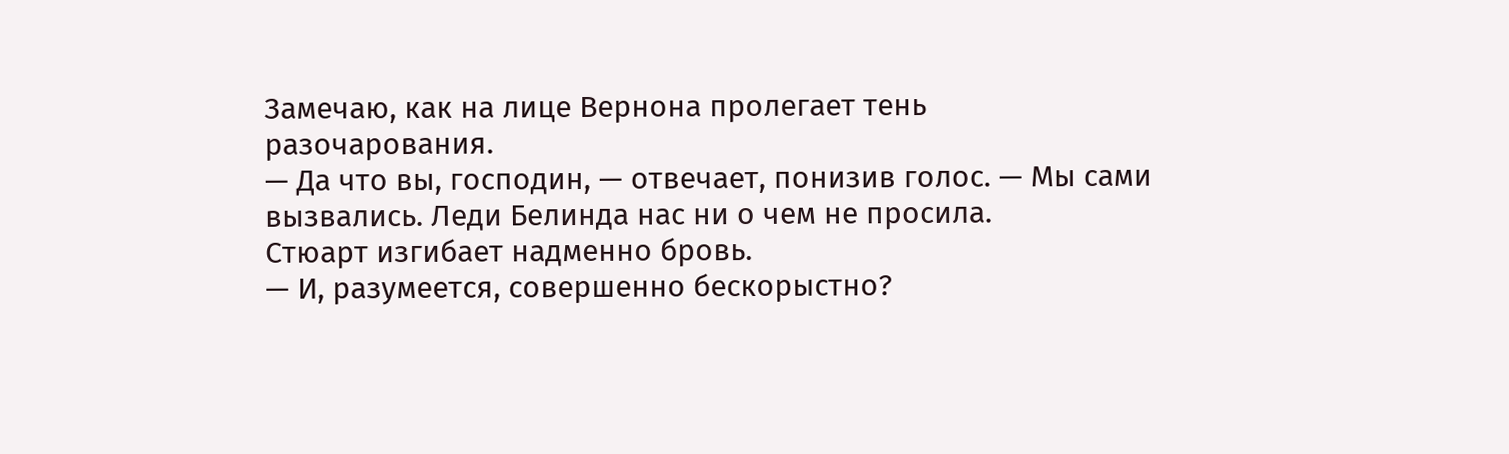Замечаю, как на лице Вернона пролегает тень разочарования.
— Да что вы, господин, — отвечает, понизив голос. — Мы сами вызвались. Леди Белинда нас ни о чем не просила.
Стюарт изгибает надменно бровь.
— И, разумеется, совершенно бескорыстно?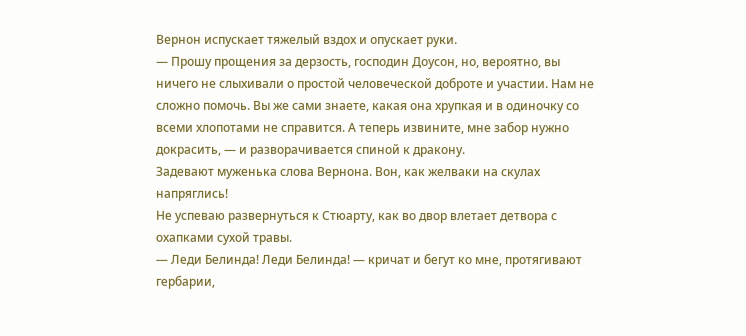Вернон испускает тяжелый вздох и опускает руки.
— Прошу прощения за дерзость, господин Доусон, но, вероятно, вы ничего не слыхивали о простой человеческой доброте и участии. Нам не сложно помочь. Вы же сами знаете, какая она хрупкая и в одиночку со всеми хлопотами не справится. А теперь извините, мне забор нужно докрасить, — и разворачивается спиной к дракону.
Задевают муженька слова Вернона. Вон, как желваки на скулах напряглись!
Не успеваю развернуться к Стюарту, как во двор влетает детвора с охапками сухой травы.
— Леди Белинда! Леди Белинда! — кричат и бегут ко мне, протягивают гербарии,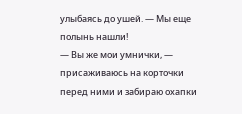улыбаясь до ушей. — Мы еще полынь нашли!
— Вы же мои умнички, — присаживаюсь на корточки перед ними и забираю охапки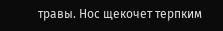травы. Нос щекочет терпким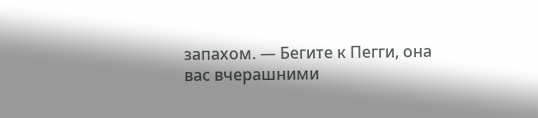запахом. — Бегите к Пегги, она вас вчерашними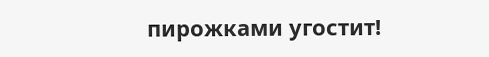пирожками угостит!